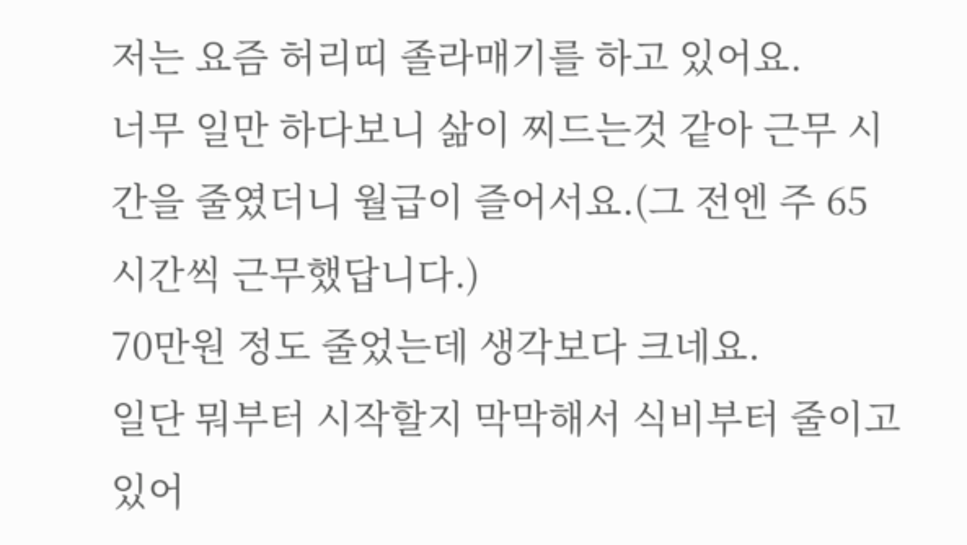저는 요즘 허리띠 졸라매기를 하고 있어요.
너무 일만 하다보니 삶이 찌드는것 같아 근무 시간을 줄였더니 월급이 즐어서요.(그 전엔 주 65시간씩 근무했답니다.)
70만원 정도 줄었는데 생각보다 크네요.
일단 뭐부터 시작할지 막막해서 식비부터 줄이고 있어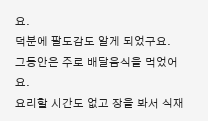요.
덕분에 팔도감도 알게 되었구요.
그동안은 주로 배달음식을 먹었어요.
요리할 시간도 없고 장을 봐서 식재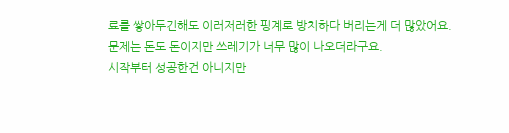료를 쌓아두긴해도 이러저러한 핑계로 방치하다 버리는게 더 많았어요.
문제는 돈도 돈이지만 쓰레기가 너무 많이 나오더라구요.
시작부터 성공한건 아니지만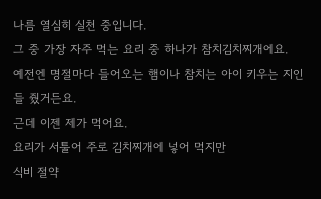나름 열심히 실천 중입니다.
그 중 가장 자주 먹는 요리 중 하나가 참치김치찌개에요.
예전엔 명절마다 들어오는 햄이나 참치는 아이 키우는 지인들 줬거든요.
근데 이젠 제가 먹어요.
요리가 서툴어 주로 김치찌개에 넣어 먹지만
식비 절약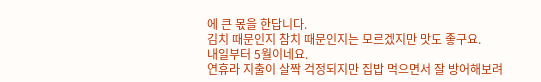에 큰 몫을 한답니다.
김치 때문인지 참치 때문인지는 모르겠지만 맛도 좋구요.
내일부터 5월이네요.
연휴라 지출이 살짝 걱정되지만 집밥 먹으면서 잘 방어해보려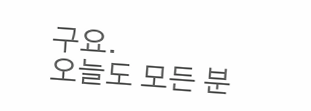구요.
오늘도 모든 분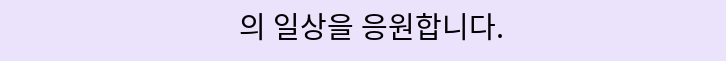의 일상을 응원합니다.